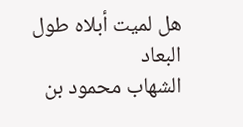هل لميت أبلاه طول البعاد
الشهاب محمود بن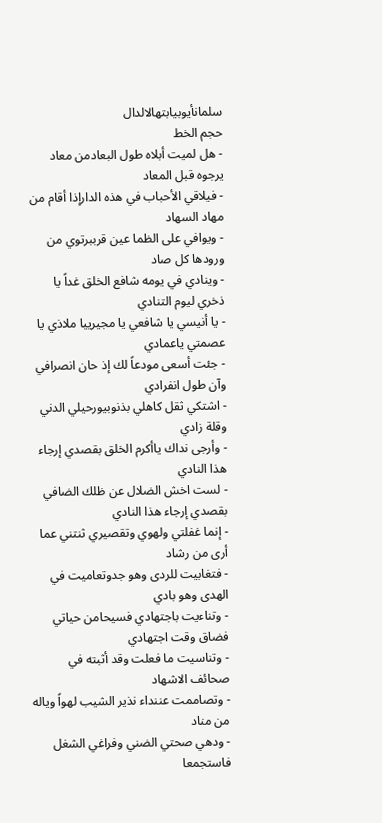سلمانأيوبيابتهالالدال
حجم الخط
- هل لميت أبلاه طول البعادمن معاد يرجوه قبل المعاد
- فيلاقي الأحباب في هذه الدارإذا أقام من مهاد السهاد
- ويوافي على الظما عين قرببرتوي من ورودها كل صاد
- وينادي في يومه شافع الخلق غداً يا ذخري ليوم التنادي
- يا أنيسي يا شافعي يا مجيرييا ملاذي يا عصمتي ياعمادي
- جئت أسعى مودعاً لك إذ حان انصرافي وآن طول انفرادي
- اشتكي ثقل كاهلي بذنوبيورحيلي الدني وقلة زادي
- وأرجى نداك ياأكرم الخلق بقصدي إرجاء هذا النادي
- لست اخش الضلال عن ظلك الضافي بقصدي إرجاء هذا النادي
- إنما غفلتي ولهوي وتقصيري ثنتني عما أرى من رشاد
- فتغابيت للردى وهو جدوتعاميت في الهدى وهو بادي
- وتناءيت باجتهادي فسيحامن حياتي فضاق وقت اجتهادي
- وتناسيت ما فعلت وقد أثبته في صحائف الاشهاد
- وتصاممت عننداء نذير الشيب لهواً وياله من مناد
- ودهي صحتي الضني وفراغي الشغل فاستجمعا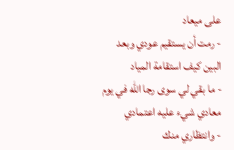على ميعاد
- رمت أن يستقيم عودي وبعد البين كيف استقامة المياد
- ما بقي لي سوى رجا الله في يوم معادي شيء عليه اعتمادي
- وانتظاري منك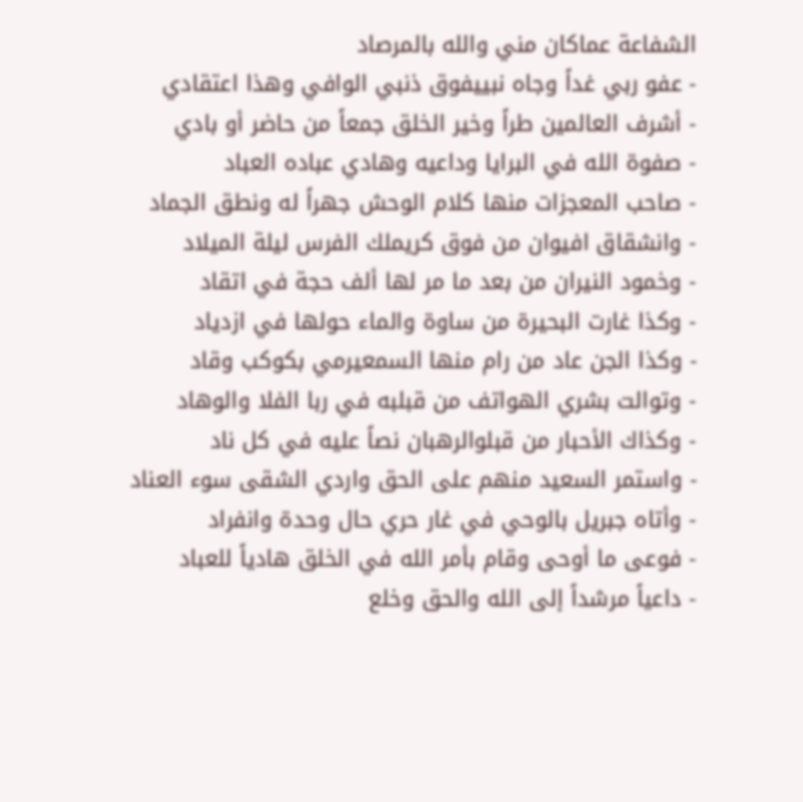الشفاعة عماكان مني والله بالمرصاد
- عفو ربي غداً وجاه نبييفوق ذنبي الوافي وهذا اعتقادي
- أشرف العالمين طراً وخير الخلق جمعاً من حاضر أو بادي
- صفوة الله في البرايا وداعيه وهادي عباده العباد
- صاحب المعجزات منها كلام الوحش جهراً له ونطق الجماد
- وانشقاق افيوان من فوق كريملك الفرس ليلة الميلاد
- وخمود النيران من بعد ما مر لها ألف حجة في اتقاد
- وكذا غارت البحيرة من ساوة والماء حولها في ازدياد
- وكذا الجن عاد من رام منها السمعيرمي بكوكب وقاد
- وتوالت بشري الهواتف من قبلبه في ربا الفلا والوهاد
- وكذاك الأحبار من قبلوالرهبان نصاً عليه في كل ناد
- واستمر السعيد منهم على الحق واردي الشقى سوء العناد
- وأتاه جبريل بالوحي في غار حري حال وحدة وانفراد
- فوعى ما أوحى وقام بأمر الله في الخلق هادياً للعباد
- داعياً مرشداً إلى الله والحق وخلع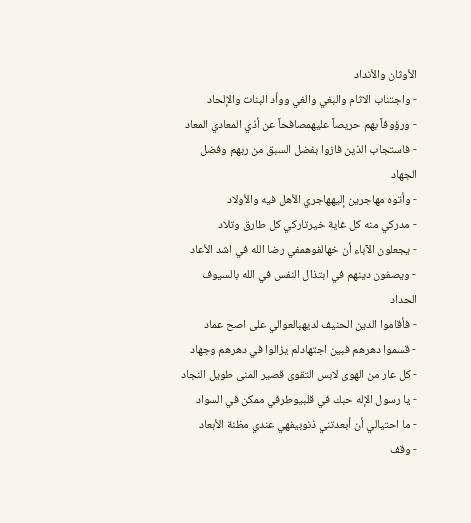الأوثان والأنداد
- واجتناب الاثام والبغي والغي ووأد البنات والإلحاد
- ورؤوفاً بهم حريصاً عليهمصافحاً عن أذي المعادي المعاد
- فاستجاب الذين فازوا بفضل السبق من ربهم وفضل الجهاد
- وأتوه مهاجرين إليههاجري الأهل فيه والأولاد
- مدركي منه كل غاية خيرتاركي كل طارق وتلاد
- يجعلون الآباء أن خهالفوهمفي رضا الله في اشد الأعاد
- ويصفون دينهم في ابتذال النفس في الله بالسيوف الحداد
- فأقاموا الدين الحنيف لديهبالعوالي على اصح عماد
- قسموا دهرهم فبين اجتهادلم يزالوا في دهرهم وجهاد
- كل عار من الهوى لابس التقوى قصير المنى طويل النجاد
- يا رسول الإله حبك في قلبيوطرفي ممكن في السواد
- ما احتيالي أن أبعدتني ذنوبيفهي عندي مظنة الأبعاد
- وقف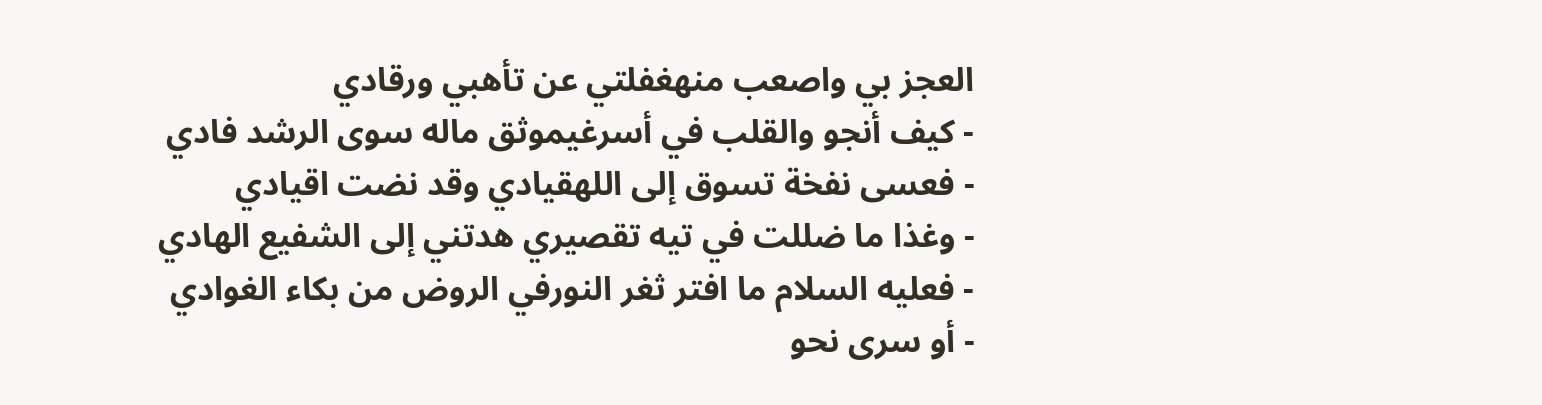العجز بي واصعب منهغفلتي عن تأهبي ورقادي
- كيف أنجو والقلب في أسرغيموثق ماله سوى الرشد فادي
- فعسى نفخة تسوق إلى اللهقيادي وقد نضت اقيادي
- وغذا ما ضللت في تيه تقصيري هدتني إلى الشفيع الهادي
- فعليه السلام ما افتر ثغر النورفي الروض من بكاء الغوادي
- أو سرى نحو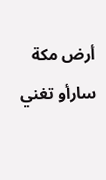أرض مكة سارأو تغني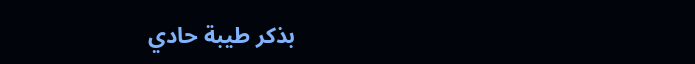بذكر طيبة حادي